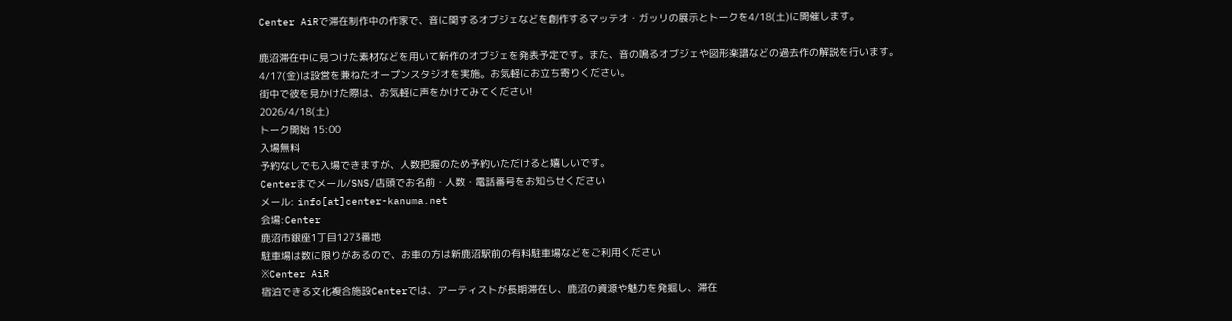Center AiRで滞在制作中の作家で、音に関するオブジェなどを創作するマッテオ・ガッリの展示とトークを4/18(土)に開催します。

鹿沼滞在中に見つけた素材などを用いて新作のオブジェを発表予定です。また、音の鳴るオブジェや図形楽譜などの過去作の解説を行います。
4/17(金)は設営を兼ねたオープンスタジオを実施。お気軽にお立ち寄りください。
街中で彼を見かけた際は、お気軽に声をかけてみてください!
2026/4/18(土)
トーク開始 15:00
入場無料
予約なしでも入場できますが、人数把握のため予約いただけると嬉しいです。
Centerまでメール/SNS/店頭でお名前・人数・電話番号をお知らせください
メール: info[at]center-kanuma.net
会場:Center
鹿沼市銀座1丁目1273番地
駐車場は数に限りがあるので、お車の方は新鹿沼駅前の有料駐車場などをご利用ください
※Center AiR
宿泊できる文化複合施設Centerでは、アーティストが長期滞在し、鹿沼の資源や魅力を発掘し、滞在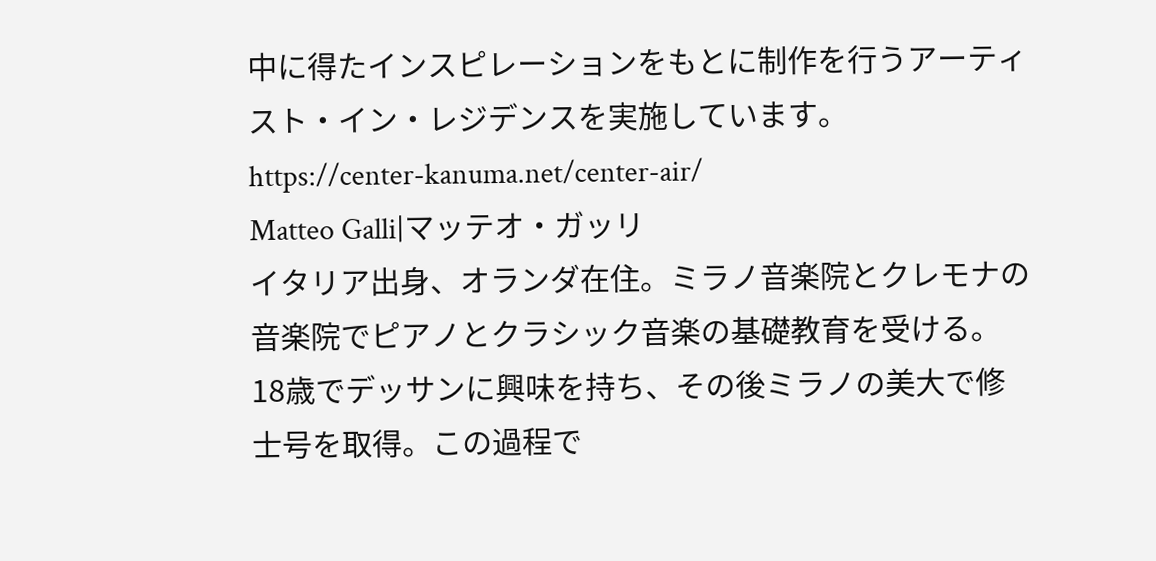中に得たインスピレーションをもとに制作を行うアーティスト・イン・レジデンスを実施しています。
https://center-kanuma.net/center-air/
Matteo Galli|マッテオ・ガッリ
イタリア出身、オランダ在住。ミラノ音楽院とクレモナの音楽院でピアノとクラシック音楽の基礎教育を受ける。18歳でデッサンに興味を持ち、その後ミラノの美大で修士号を取得。この過程で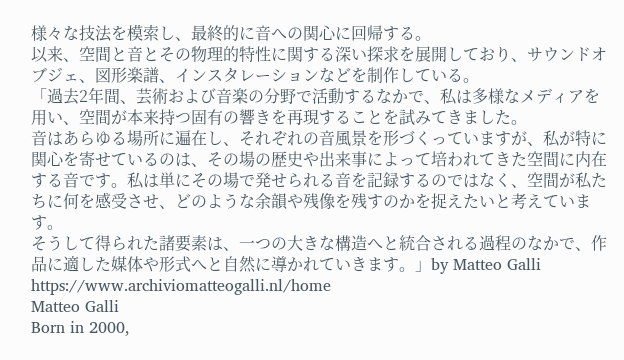様々な技法を模索し、最終的に音への関心に回帰する。
以来、空間と音とその物理的特性に関する深い探求を展開しており、サウンドオブジェ、図形楽譜、インスタレーションなどを制作している。
「過去2年間、芸術および音楽の分野で活動するなかで、私は多様なメディアを用い、空間が本来持つ固有の響きを再現することを試みてきました。
音はあらゆる場所に遍在し、それぞれの音風景を形づくっていますが、私が特に関心を寄せているのは、その場の歴史や出来事によって培われてきた空間に内在する音です。私は単にその場で発せられる音を記録するのではなく、空間が私たちに何を感受させ、どのような余韻や残像を残すのかを捉えたいと考えています。
そうして得られた諸要素は、一つの大きな構造へと統合される過程のなかで、作品に適した媒体や形式へと自然に導かれていきます。」by Matteo Galli
https://www.archiviomatteogalli.nl/home
Matteo Galli
Born in 2000,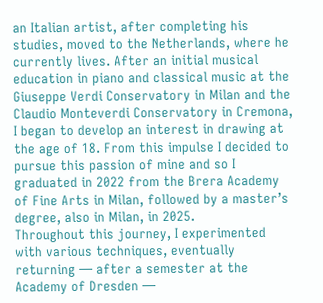an Italian artist, after completing his studies, moved to the Netherlands, where he currently lives. After an initial musical education in piano and classical music at the Giuseppe Verdi Conservatory in Milan and the Claudio Monteverdi Conservatory in Cremona, I began to develop an interest in drawing at the age of 18. From this impulse I decided to pursue this passion of mine and so I graduated in 2022 from the Brera Academy of Fine Arts in Milan, followed by a master’s degree, also in Milan, in 2025.
Throughout this journey, I experimented with various techniques, eventually returning — after a semester at the Academy of Dresden —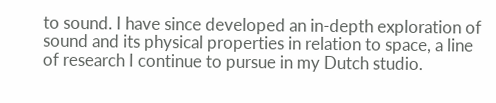to sound. I have since developed an in-depth exploration of sound and its physical properties in relation to space, a line of research I continue to pursue in my Dutch studio.